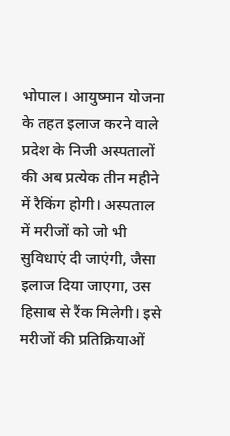भोपाल। आयुष्मान योजना के तहत इलाज करने वाले प्रदेश के निजी अस्पतालों की अब प्रत्येक तीन महीने में रैकिंग होगी। अस्पताल में मरीजों को जो भी सुविधाएं दी जाएंगी, जैसा इलाज दिया जाएगा, उस हिसाब से रैंक मिलेगी। इसे मरीजों की प्रतिक्रियाओं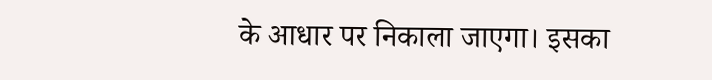के आधार पर निकाला जाएगा। इसका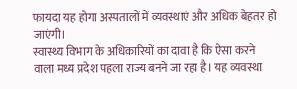फायदा यह होगा अस्पतालों में व्यवस्थाएं और अधिक बेहतर हो जाएंगी।
स्वास्थ्य विभाग के अधिकारियों का दावा है कि ऐसा करने वाला मध्य प्रदेश पहला राज्य बनने जा रहा है। यह व्यवस्था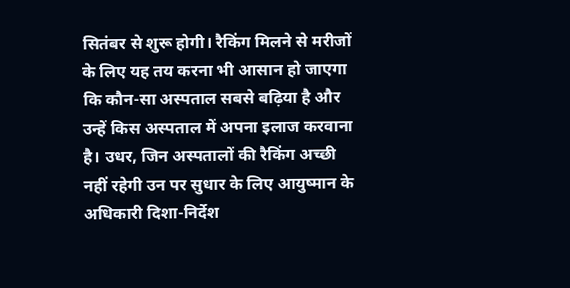सितंबर से शुरू होगी। रैकिंग मिलने से मरीजों के लिए यह तय करना भी आसान हो जाएगा कि कौन-सा अस्पताल सबसे बढ़िया है और उन्हें किस अस्पताल में अपना इलाज करवाना है। उधर, जिन अस्पतालों की रैकिंग अच्छी नहीं रहेगी उन पर सुधार के लिए आयुष्मान के अधिकारी दिशा-निर्देश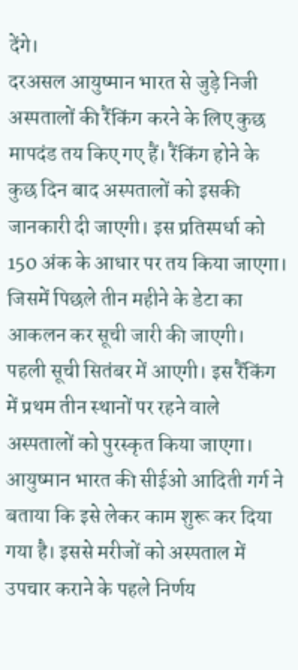देंगे।
दरअसल आयुष्मान भारत से जुड़े निजी अस्पतालों की रैंकिंग करने के लिए कुछ मापदंड तय किए गए हैं। रैंकिंग होने के कुछ दिन बाद अस्पतालों को इसकी जानकारी दी जाएगी। इस प्रतिस्पर्धा को 150 अंक के आधार पर तय किया जाएगा। जिसमें पिछले तीन महीने के डेटा का आकलन कर सूची जारी की जाएगी।
पहली सूची सितंबर में आएगी। इस रैंकिंग में प्रथम तीन स्थानों पर रहने वाले अस्पतालों को पुरस्कृत किया जाएगा। आयुष्मान भारत की सीईओ आदिती गर्ग ने बताया कि इसे लेकर काम शुरू कर दिया गया है। इससे मरीजों को अस्पताल में उपचार कराने के पहले निर्णय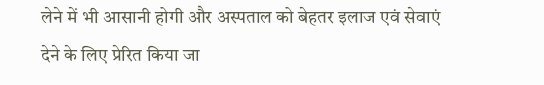लेने में भी आसानी होगी और अस्पताल को बेहतर इलाज एवं सेवाएं देने के लिए प्रेरित किया जा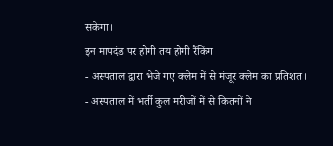सकेगा।
इन मापदंड पर होगी तय होगी रैंकिंग
- अस्पताल द्वारा भेजे गए क्लेम में से मंजूर क्लेम का प्रतिशत।
- अस्पताल में भर्ती कुल मरीजों में से कितनों ने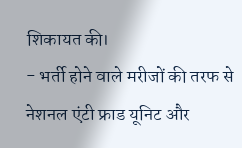शिकायत की।
- भर्ती होने वाले मरीजों की तरफ से नेशनल एंटी फ्राड यूनिट और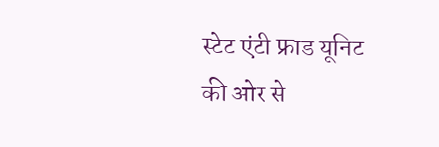स्टेट एंटी फ्राड यूनिट की ओर से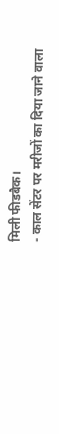मिली फीडबैक।
- काल सेंटर पर मरीजों का दिया जाने वाला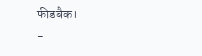फीडबैक।
-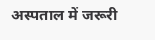अस्पताल में जरूरी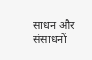साधन और संसाधनों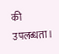की उपलब्धता।